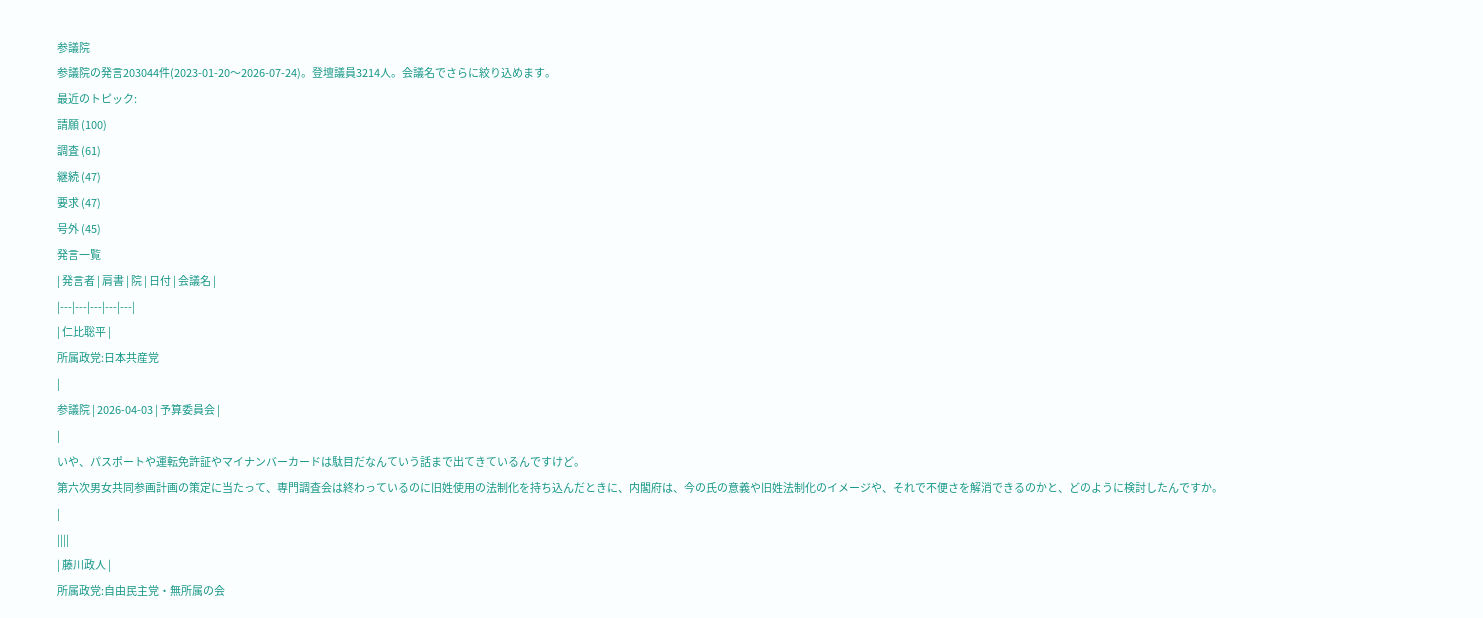参議院
参議院の発言203044件(2023-01-20〜2026-07-24)。登壇議員3214人。会議名でさらに絞り込めます。
最近のトピック:
請願 (100)
調査 (61)
継続 (47)
要求 (47)
号外 (45)
発言一覧
| 発言者 | 肩書 | 院 | 日付 | 会議名 |
|---|---|---|---|---|
| 仁比聡平 |
所属政党:日本共産党
|
参議院 | 2026-04-03 | 予算委員会 |
|
いや、パスポートや運転免許証やマイナンバーカードは駄目だなんていう話まで出てきているんですけど。
第六次男女共同参画計画の策定に当たって、専門調査会は終わっているのに旧姓使用の法制化を持ち込んだときに、内閣府は、今の氏の意義や旧姓法制化のイメージや、それで不便さを解消できるのかと、どのように検討したんですか。
|
||||
| 藤川政人 |
所属政党:自由民主党・無所属の会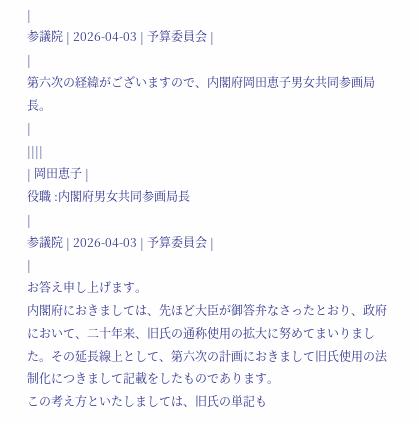|
参議院 | 2026-04-03 | 予算委員会 |
|
第六次の経緯がございますので、内閣府岡田恵子男女共同参画局長。
|
||||
| 岡田恵子 |
役職 :内閣府男女共同参画局長
|
参議院 | 2026-04-03 | 予算委員会 |
|
お答え申し上げます。
内閣府におきましては、先ほど大臣が御答弁なさったとおり、政府において、二十年来、旧氏の通称使用の拡大に努めてまいりました。その延長線上として、第六次の計画におきまして旧氏使用の法制化につきまして記載をしたものであります。
この考え方といたしましては、旧氏の単記も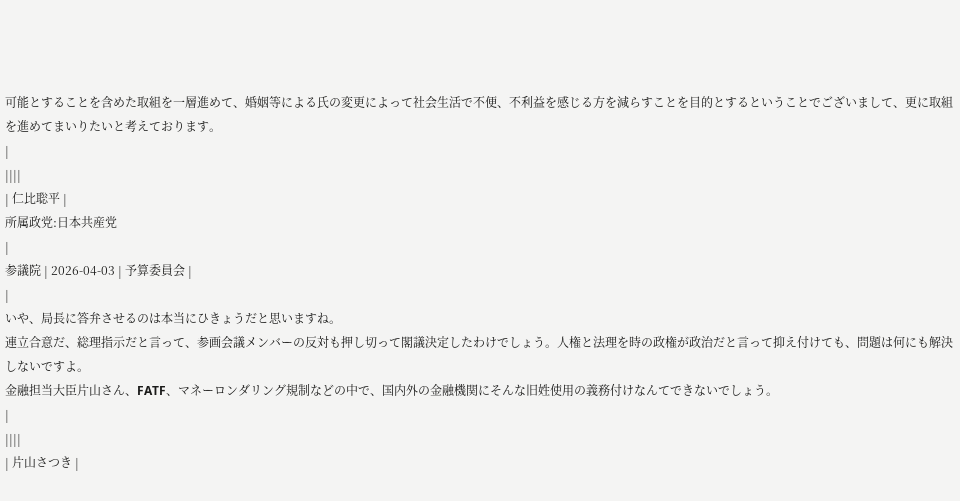可能とすることを含めた取組を一層進めて、婚姻等による氏の変更によって社会生活で不便、不利益を感じる方を減らすことを目的とするということでございまして、更に取組を進めてまいりたいと考えております。
|
||||
| 仁比聡平 |
所属政党:日本共産党
|
参議院 | 2026-04-03 | 予算委員会 |
|
いや、局長に答弁させるのは本当にひきょうだと思いますね。
連立合意だ、総理指示だと言って、参画会議メンバーの反対も押し切って閣議決定したわけでしょう。人権と法理を時の政権が政治だと言って抑え付けても、問題は何にも解決しないですよ。
金融担当大臣片山さん、FATF、マネーロンダリング規制などの中で、国内外の金融機関にそんな旧姓使用の義務付けなんてできないでしょう。
|
||||
| 片山さつき |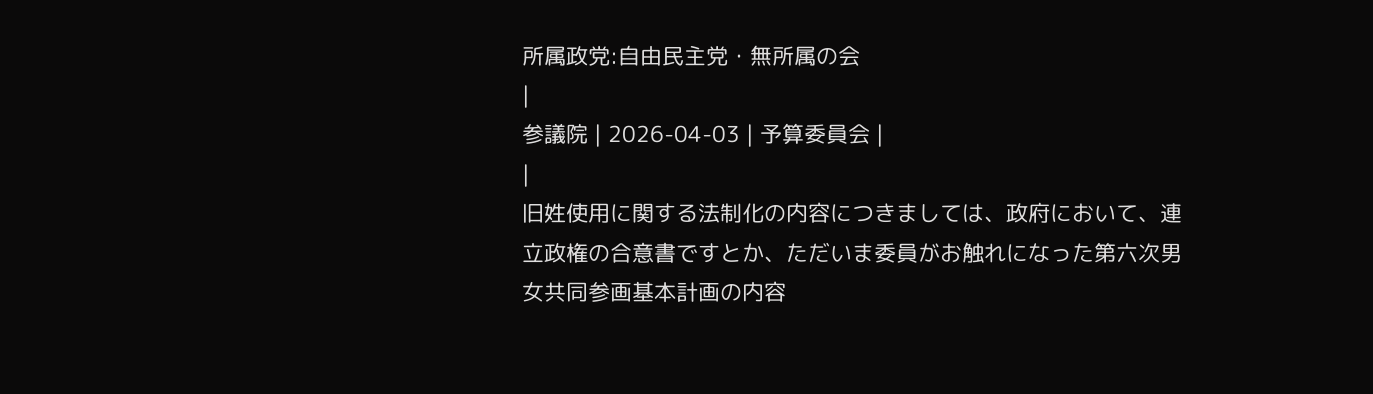所属政党:自由民主党・無所属の会
|
参議院 | 2026-04-03 | 予算委員会 |
|
旧姓使用に関する法制化の内容につきましては、政府において、連立政権の合意書ですとか、ただいま委員がお触れになった第六次男女共同参画基本計画の内容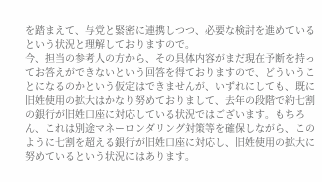を踏まえて、与党と緊密に連携しつつ、必要な検討を進めているという状況と理解しておりますので。
今、担当の参考人の方から、その具体内容がまだ現在予断を持ってお答えができないという回答を得ておりますので、どういうことになるのかという仮定はできませんが、いずれにしても、既に旧姓使用の拡大はかなり努めておりまして、去年の段階で約七割の銀行が旧姓口座に対応している状況ではございます。もちろん、これは別途マネーロンダリング対策等を確保しながら、このように七割を超える銀行が旧姓口座に対応し、旧姓使用の拡大に努めているという状況にはあります。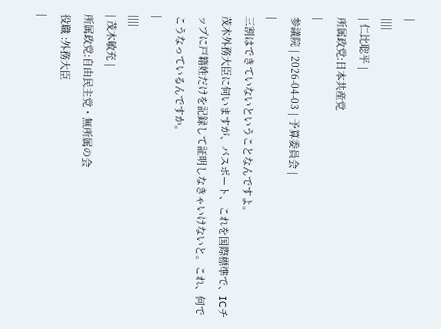|
||||
| 仁比聡平 |
所属政党:日本共産党
|
参議院 | 2026-04-03 | 予算委員会 |
|
三割はできていないということなんですよ。
茂木外務大臣に伺いますが、パスポート、これを国際標準で、ICチップに戸籍姓だけを記録して証明しなきゃいけないと。これ、何でこうなっているんですか。
|
||||
| 茂木敏充 |
所属政党:自由民主党・無所属の会
役職 :外務大臣
|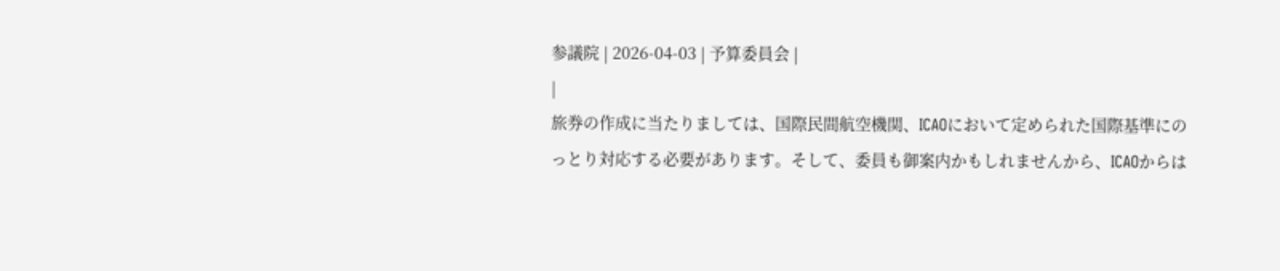参議院 | 2026-04-03 | 予算委員会 |
|
旅券の作成に当たりましては、国際民間航空機関、ICAOにおいて定められた国際基準にのっとり対応する必要があります。そして、委員も御案内かもしれませんから、ICAOからは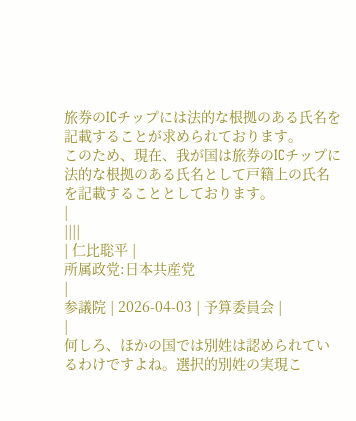旅券のICチップには法的な根拠のある氏名を記載することが求められております。
このため、現在、我が国は旅券のICチップに法的な根拠のある氏名として戸籍上の氏名を記載することとしております。
|
||||
| 仁比聡平 |
所属政党:日本共産党
|
参議院 | 2026-04-03 | 予算委員会 |
|
何しろ、ほかの国では別姓は認められているわけですよね。選択的別姓の実現こ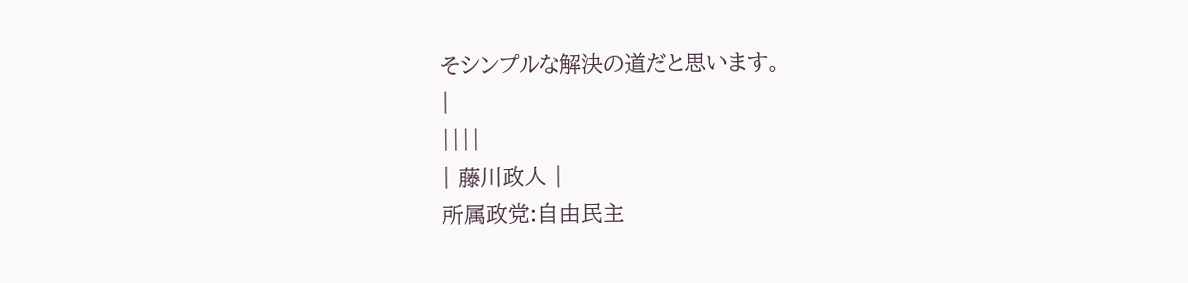そシンプルな解決の道だと思います。
|
||||
| 藤川政人 |
所属政党:自由民主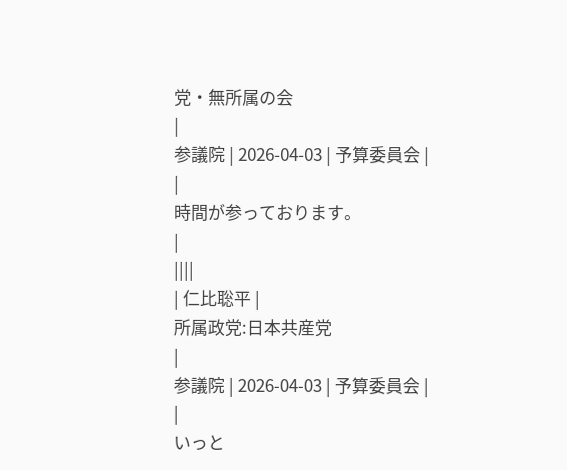党・無所属の会
|
参議院 | 2026-04-03 | 予算委員会 |
|
時間が参っております。
|
||||
| 仁比聡平 |
所属政党:日本共産党
|
参議院 | 2026-04-03 | 予算委員会 |
|
いっと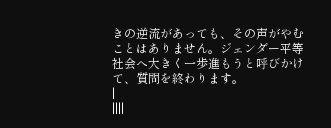きの逆流があっても、その声がやむことはありません。ジェンダー平等社会へ大きく一歩進もうと呼びかけて、質問を終わります。
|
||||